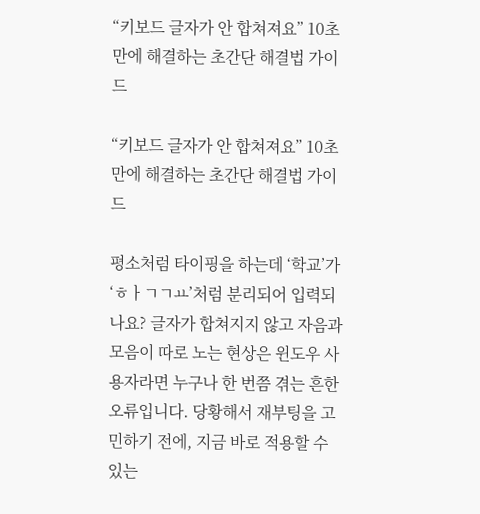“키보드 글자가 안 합쳐져요” 10초 만에 해결하는 초간단 해결법 가이드

“키보드 글자가 안 합쳐져요” 10초 만에 해결하는 초간단 해결법 가이드

평소처럼 타이핑을 하는데 ‘학교’가 ‘ㅎㅏㄱㄱㅛ’처럼 분리되어 입력되나요? 글자가 합쳐지지 않고 자음과 모음이 따로 노는 현상은 윈도우 사용자라면 누구나 한 번쯤 겪는 흔한 오류입니다. 당황해서 재부팅을 고민하기 전에, 지금 바로 적용할 수 있는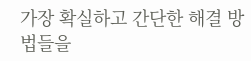가장 확실하고 간단한 해결 방법들을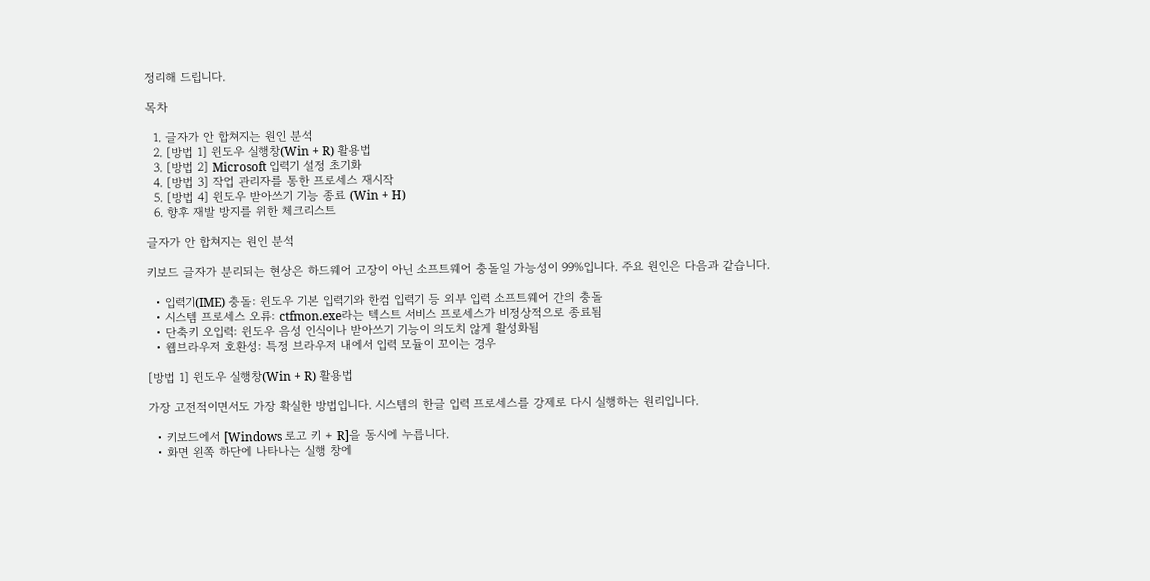정리해 드립니다.

목차

  1. 글자가 안 합쳐지는 원인 분석
  2. [방법 1] 윈도우 실행창(Win + R) 활용법
  3. [방법 2] Microsoft 입력기 설정 초기화
  4. [방법 3] 작업 관리자를 통한 프로세스 재시작
  5. [방법 4] 윈도우 받아쓰기 기능 종료 (Win + H)
  6. 향후 재발 방지를 위한 체크리스트

글자가 안 합쳐지는 원인 분석

키보드 글자가 분리되는 현상은 하드웨어 고장이 아닌 소프트웨어 충돌일 가능성이 99%입니다. 주요 원인은 다음과 같습니다.

  • 입력기(IME) 충돌: 윈도우 기본 입력기와 한컴 입력기 등 외부 입력 소프트웨어 간의 충돌
  • 시스템 프로세스 오류: ctfmon.exe라는 텍스트 서비스 프로세스가 비정상적으로 종료됨
  • 단축키 오입력: 윈도우 음성 인식이나 받아쓰기 기능이 의도치 않게 활성화됨
  • 웹브라우저 호환성: 특정 브라우저 내에서 입력 모듈이 꼬이는 경우

[방법 1] 윈도우 실행창(Win + R) 활용법

가장 고전적이면서도 가장 확실한 방법입니다. 시스템의 한글 입력 프로세스를 강제로 다시 실행하는 원리입니다.

  • 키보드에서 [Windows 로고 키 + R]을 동시에 누릅니다.
  • 화면 왼쪽 하단에 나타나는 실행 창에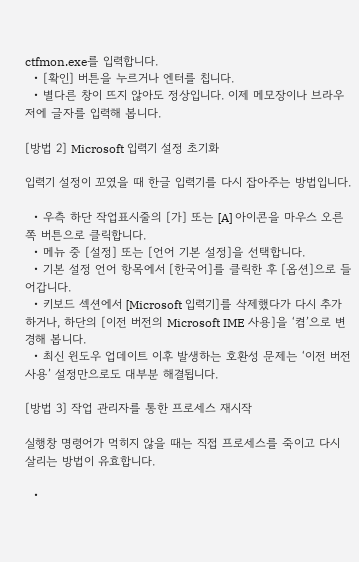ctfmon.exe를 입력합니다.
  • [확인] 버튼을 누르거나 엔터를 칩니다.
  • 별다른 창이 뜨지 않아도 정상입니다. 이제 메모장이나 브라우저에 글자를 입력해 봅니다.

[방법 2] Microsoft 입력기 설정 초기화

입력기 설정이 꼬였을 때 한글 입력기를 다시 잡아주는 방법입니다.

  • 우측 하단 작업표시줄의 [가] 또는 [A] 아이콘을 마우스 오른쪽 버튼으로 클릭합니다.
  • 메뉴 중 [설정] 또는 [언어 기본 설정]을 선택합니다.
  • 기본 설정 언어 항목에서 [한국어]를 클릭한 후 [옵션]으로 들어갑니다.
  • 키보드 섹션에서 [Microsoft 입력기]를 삭제했다가 다시 추가하거나, 하단의 [이전 버전의 Microsoft IME 사용]을 ‘켬’으로 변경해 봅니다.
  • 최신 윈도우 업데이트 이후 발생하는 호환성 문제는 ‘이전 버전 사용’ 설정만으로도 대부분 해결됩니다.

[방법 3] 작업 관리자를 통한 프로세스 재시작

실행창 명령어가 먹히지 않을 때는 직접 프로세스를 죽이고 다시 살리는 방법이 유효합니다.

  •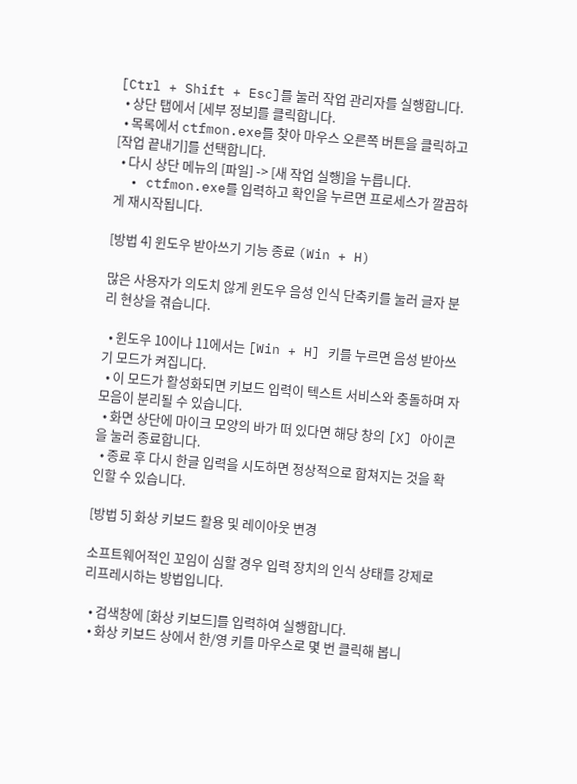[Ctrl + Shift + Esc]를 눌러 작업 관리자를 실행합니다.
  • 상단 탭에서 [세부 정보]를 클릭합니다.
  • 목록에서 ctfmon.exe를 찾아 마우스 오른쪽 버튼을 클릭하고 [작업 끝내기]를 선택합니다.
  • 다시 상단 메뉴의 [파일] -> [새 작업 실행]을 누릅니다.
  • ctfmon.exe를 입력하고 확인을 누르면 프로세스가 깔끔하게 재시작됩니다.

[방법 4] 윈도우 받아쓰기 기능 종료 (Win + H)

많은 사용자가 의도치 않게 윈도우 음성 인식 단축키를 눌러 글자 분리 현상을 겪습니다.

  • 윈도우 10이나 11에서는 [Win + H] 키를 누르면 음성 받아쓰기 모드가 켜집니다.
  • 이 모드가 활성화되면 키보드 입력이 텍스트 서비스와 충돌하며 자모음이 분리될 수 있습니다.
  • 화면 상단에 마이크 모양의 바가 떠 있다면 해당 창의 [X] 아이콘을 눌러 종료합니다.
  • 종료 후 다시 한글 입력을 시도하면 정상적으로 합쳐지는 것을 확인할 수 있습니다.

[방법 5] 화상 키보드 활용 및 레이아웃 변경

소프트웨어적인 꼬임이 심할 경우 입력 장치의 인식 상태를 강제로 리프레시하는 방법입니다.

  • 검색창에 [화상 키보드]를 입력하여 실행합니다.
  • 화상 키보드 상에서 한/영 키를 마우스로 몇 번 클릭해 봅니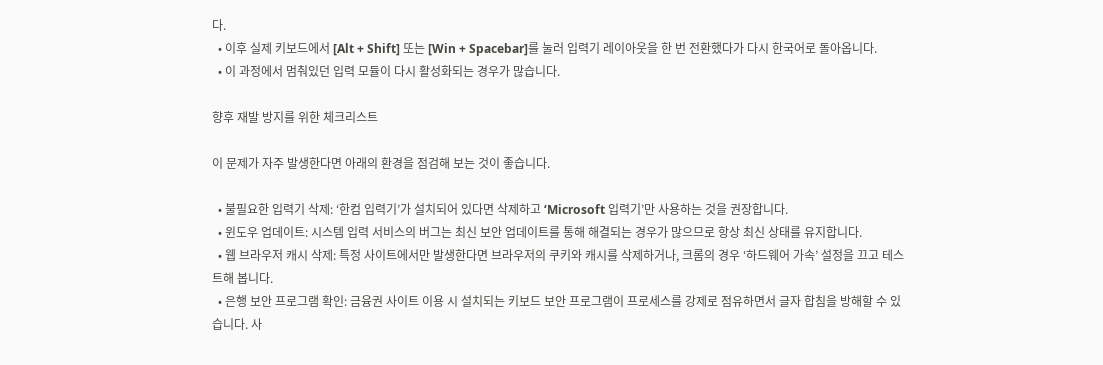다.
  • 이후 실제 키보드에서 [Alt + Shift] 또는 [Win + Spacebar]를 눌러 입력기 레이아웃을 한 번 전환했다가 다시 한국어로 돌아옵니다.
  • 이 과정에서 멈춰있던 입력 모듈이 다시 활성화되는 경우가 많습니다.

향후 재발 방지를 위한 체크리스트

이 문제가 자주 발생한다면 아래의 환경을 점검해 보는 것이 좋습니다.

  • 불필요한 입력기 삭제: ‘한컴 입력기’가 설치되어 있다면 삭제하고 ‘Microsoft 입력기’만 사용하는 것을 권장합니다.
  • 윈도우 업데이트: 시스템 입력 서비스의 버그는 최신 보안 업데이트를 통해 해결되는 경우가 많으므로 항상 최신 상태를 유지합니다.
  • 웹 브라우저 캐시 삭제: 특정 사이트에서만 발생한다면 브라우저의 쿠키와 캐시를 삭제하거나, 크롬의 경우 ‘하드웨어 가속’ 설정을 끄고 테스트해 봅니다.
  • 은행 보안 프로그램 확인: 금융권 사이트 이용 시 설치되는 키보드 보안 프로그램이 프로세스를 강제로 점유하면서 글자 합침을 방해할 수 있습니다. 사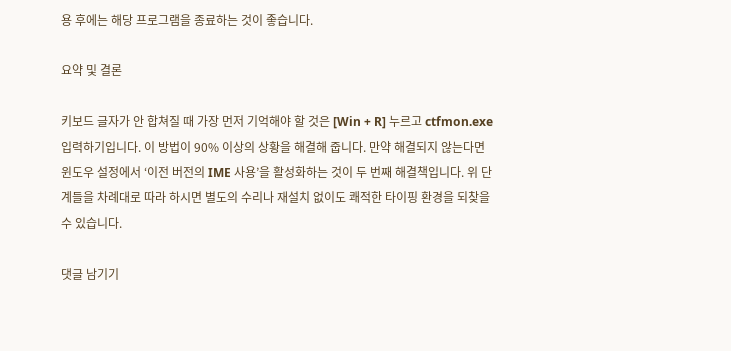용 후에는 해당 프로그램을 종료하는 것이 좋습니다.

요약 및 결론

키보드 글자가 안 합쳐질 때 가장 먼저 기억해야 할 것은 [Win + R] 누르고 ctfmon.exe 입력하기입니다. 이 방법이 90% 이상의 상황을 해결해 줍니다. 만약 해결되지 않는다면 윈도우 설정에서 ‘이전 버전의 IME 사용’을 활성화하는 것이 두 번째 해결책입니다. 위 단계들을 차례대로 따라 하시면 별도의 수리나 재설치 없이도 쾌적한 타이핑 환경을 되찾을 수 있습니다.

댓글 남기기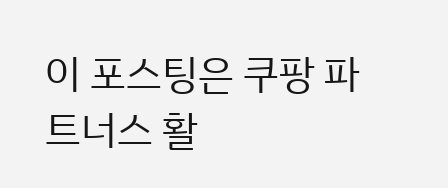이 포스팅은 쿠팡 파트너스 활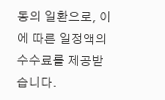동의 일환으로, 이에 따른 일정액의 수수료를 제공받습니다.